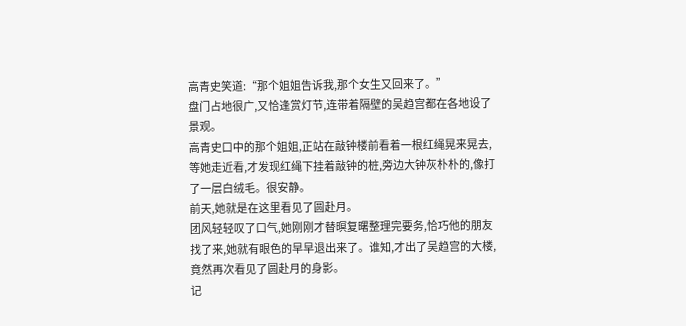高青史笑道:“那个姐姐告诉我,那个女生又回来了。”
盘门占地很广,又恰逢赏灯节,连带着隔壁的吴趋宫都在各地设了景观。
高青史口中的那个姐姐,正站在敲钟楼前看着一根红绳晃来晃去,等她走近看,才发现红绳下挂着敲钟的桩,旁边大钟灰朴朴的,像打了一层白绒毛。很安静。
前天,她就是在这里看见了圆赴月。
团风轻轻叹了口气,她刚刚才替暝复曙整理完要务,恰巧他的朋友找了来,她就有眼色的早早退出来了。谁知,才出了吴趋宫的大楼,竟然再次看见了圆赴月的身影。
记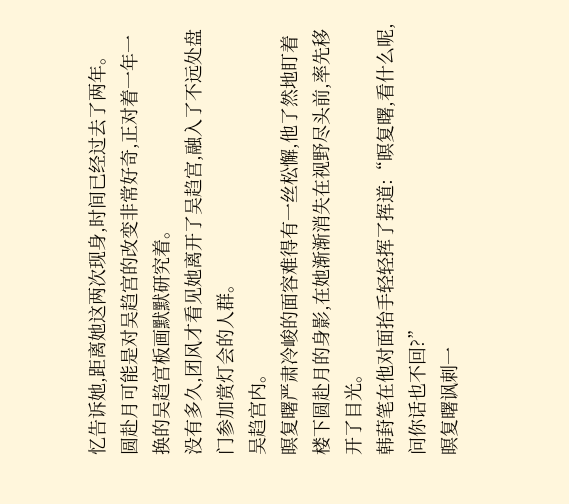忆告诉她,距离她这两次现身,时间已经过去了两年。
圆赴月可能是对吴趋宫的改变非常好奇,正对着一年一换的吴趋宫板画默默研究着。
没有多久,团风才看见她离开了吴趋宫,融入了不远处盘门参加赏灯会的人群。
吴趋宫内。
暝复曙严肃冷峻的面容难得有一丝松懈,他了然地盯着楼下圆赴月的身影,在她渐渐消失在视野尽头前,率先移开了目光。
韩葑笔在他对面抬手轻轻挥了挥道:“暝复曙,看什么呢,问你话也不回?”
暝复曙讽刺一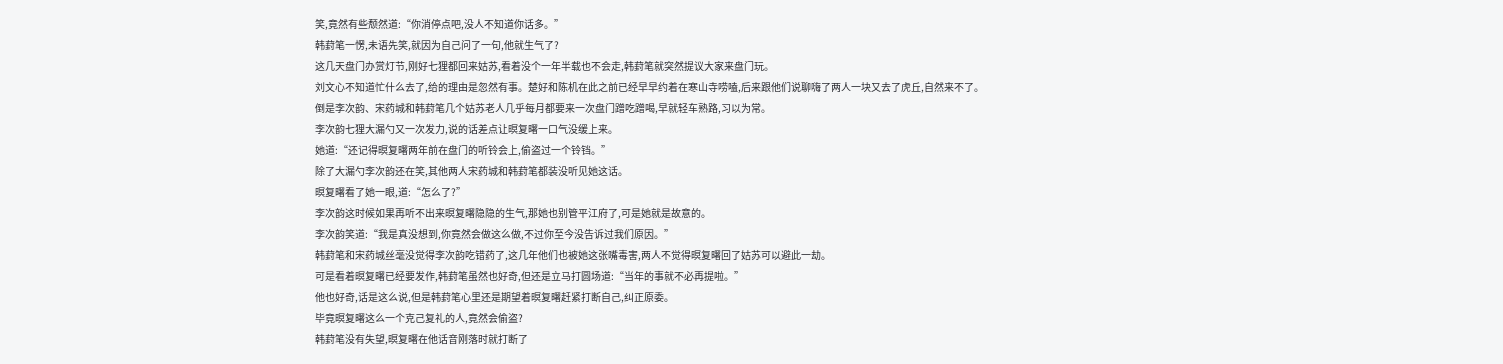笑,竟然有些颓然道:“你消停点吧,没人不知道你话多。”
韩葑笔一愣,未语先笑,就因为自己问了一句,他就生气了?
这几天盘门办赏灯节,刚好七狸都回来姑苏,看着没个一年半载也不会走,韩葑笔就突然提议大家来盘门玩。
刘文心不知道忙什么去了,给的理由是忽然有事。楚好和陈机在此之前已经早早约着在寒山寺唠嗑,后来跟他们说聊嗨了两人一块又去了虎丘,自然来不了。
倒是李次韵、宋药城和韩葑笔几个姑苏老人几乎每月都要来一次盘门蹭吃蹭喝,早就轻车熟路,习以为常。
李次韵七狸大漏勺又一次发力,说的话差点让暝复曙一口气没缓上来。
她道:“还记得暝复曙两年前在盘门的听铃会上,偷盗过一个铃铛。”
除了大漏勺李次韵还在笑,其他两人宋药城和韩葑笔都装没听见她这话。
暝复曙看了她一眼,道:“怎么了?”
李次韵这时候如果再听不出来暝复曙隐隐的生气,那她也别管平江府了,可是她就是故意的。
李次韵笑道:“我是真没想到,你竟然会做这么做,不过你至今没告诉过我们原因。”
韩葑笔和宋药城丝毫没觉得李次韵吃错药了,这几年他们也被她这张嘴毒害,两人不觉得暝复曙回了姑苏可以避此一劫。
可是看着暝复曙已经要发作,韩葑笔虽然也好奇,但还是立马打圆场道:“当年的事就不必再提啦。”
他也好奇,话是这么说,但是韩葑笔心里还是期望着暝复曙赶紧打断自己,纠正原委。
毕竟暝复曙这么一个克己复礼的人,竟然会偷盗?
韩葑笔没有失望,暝复曙在他话音刚落时就打断了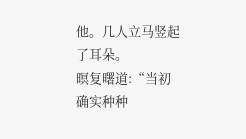他。几人立马竖起了耳朵。
暝复曙道:“当初确实种种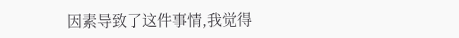因素导致了这件事情,我觉得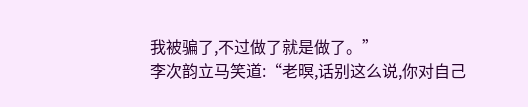我被骗了,不过做了就是做了。”
李次韵立马笑道:“老暝,话别这么说,你对自己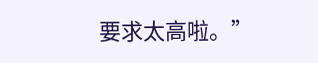要求太高啦。”